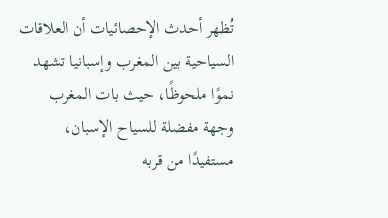تُظهر أحدث الإحصائيات أن العلاقات السياحية بين المغرب وإسبانيا تشهد نموًا ملحوظًا، حيث بات المغرب وجهة مفضلة للسياح الإسبان، مستفيدًا من قربه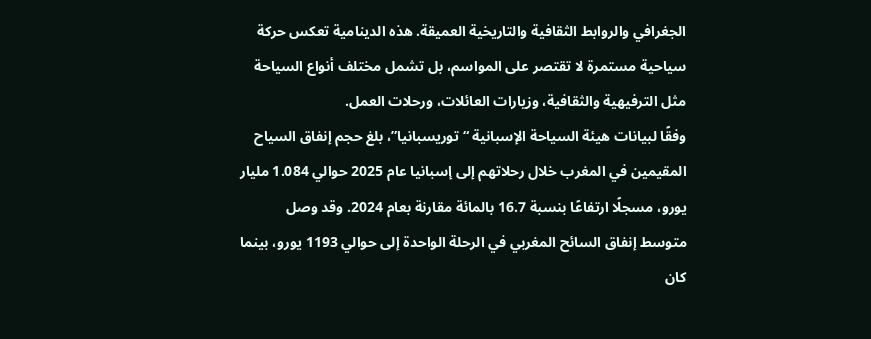الجغرافي والروابط الثقافية والتاريخية العميقة. هذه الدينامية تعكس حركة سياحية مستمرة لا تقتصر على المواسم، بل تشمل مختلف أنواع السياحة مثل الترفيهية والثقافية، وزيارات العائلات، ورحلات العمل.
وفقًا لبيانات هيئة السياحة الإسبانية “توريسبانيا”، بلغ حجم إنفاق السياح المقيمين في المغرب خلال رحلاتهم إلى إسبانيا عام 2025 حوالي 1.084 مليار يورو، مسجلًا ارتفاعًا بنسبة 16.7 بالمائة مقارنة بعام 2024. وقد وصل متوسط إنفاق السائح المغربي في الرحلة الواحدة إلى حوالي 1193 يورو، بينما كان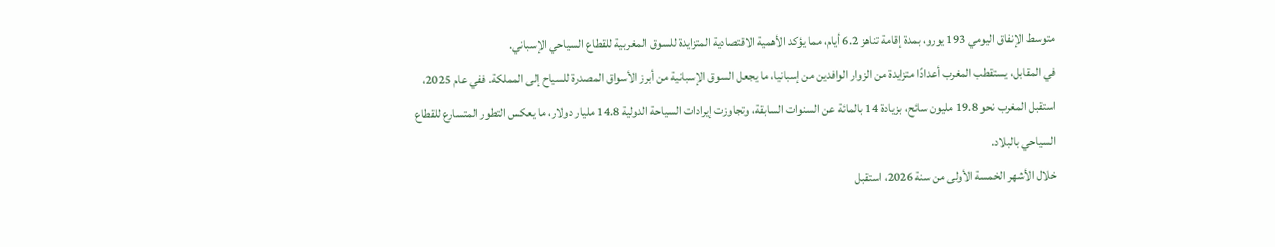متوسط الإنفاق اليومي 193 يورو، بمدة إقامة تناهز 6.2 أيام، مما يؤكد الأهمية الاقتصادية المتزايدة للسوق المغربية للقطاع السياحي الإسباني.
في المقابل، يستقطب المغرب أعدادًا متزايدة من الزوار الوافدين من إسبانيا، ما يجعل السوق الإسبانية من أبرز الأسواق المصدرة للسياح إلى المملكة. ففي عام 2025، استقبل المغرب نحو 19.8 مليون سائح، بزيادة 14 بالمائة عن السنوات السابقة، وتجاوزت إيرادات السياحة الدولية 14.8 مليار دولار، ما يعكس التطور المتسارع للقطاع السياحي بالبلاد.
خلال الأشهر الخمسة الأولى من سنة 2026، استقبل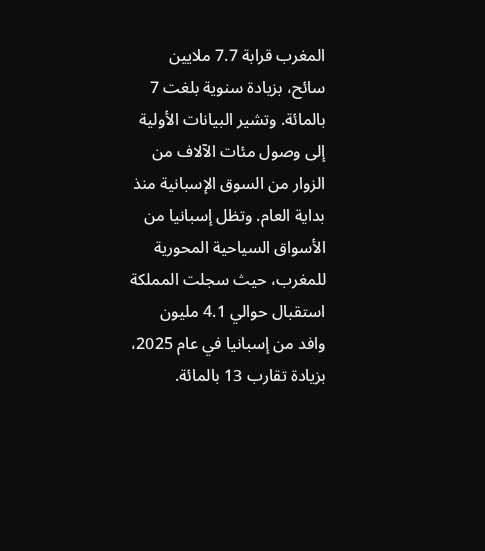المغرب قرابة 7.7 ملايين سائح، بزيادة سنوية بلغت 7 بالمائة. وتشير البيانات الأولية إلى وصول مئات الآلاف من الزوار من السوق الإسبانية منذ بداية العام. وتظل إسبانيا من الأسواق السياحية المحورية للمغرب، حيث سجلت المملكة استقبال حوالي 4.1 مليون وافد من إسبانيا في عام 2025، بزيادة تقارب 13 بالمائة.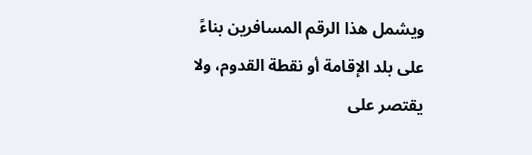ويشمل هذا الرقم المسافرين بناءً على بلد الإقامة أو نقطة القدوم، ولا يقتصر على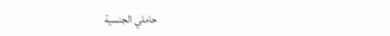حاملي الجنسية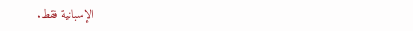الإسبانية فقط.